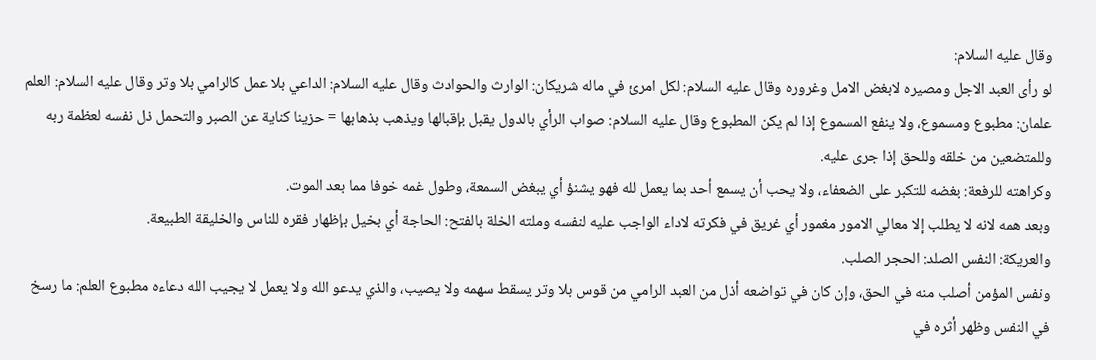وقال عليه السلام:
لو رأى العبد الاجل ومصيره لابغض الامل وغروره وقال عليه السلام: لكل امرئ في ماله شريكان: الوارث والحوادث وقال عليه السلام: الداعي بلا عمل كالرامي بلا وتر وقال عليه السلام: العلم علمان: مطبوع ومسموع، ولا ينفع المسموع إذا لم يكن المطبوع وقال عليه السلام: صواب الرأي بالدول يقبل بإقبالها ويذهب بذهابها = حزينا كناية عن الصبر والتحمل ذل نفسه لعظمة ربه وللمتضعين من خلقه وللحق إذا جرى عليه.
وكراهته للرفعة: بغضه للتكبر على الضعفاء، ولا يحب أن يسمع أحد بما يعمل لله فهو يشنؤ أي يبغض السمعة، وطول غمه خوفا مما بعد الموت.
وبعد همه لانه لا يطلب إلا معالي الامور مغمور أي غريق في فكرته لاداء الواجب عليه لنفسه وملته الخلة بالفتح: الحاجة أي بخيل بإظهار فقره للناس والخليقة الطبيعة.
والعريكة: النفس الصلد: الحجر الصلب.
ونفس المؤمن أصلب منه في الحق، وإن كان في تواضعه أذل من العبد الرامي من قوس بلا وتر يسقط سهمه ولا يصيب، والذي يدعو الله ولا يعمل لا يجيب الله دعاءه مطبوع العلم: ما رسخ في النفس وظهر أثره في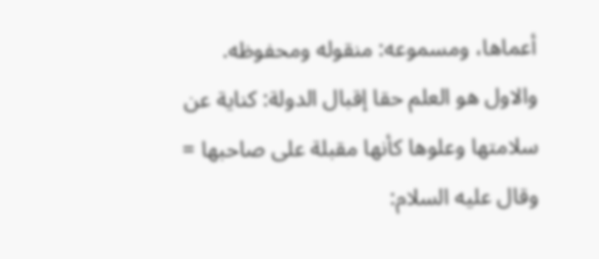أعماها، ومسموعه: منقوله ومحفوظه.
والاول هو العلم حقا إقبال الدولة: كناية عن سلامتها وعلوها كأنها مقبلة على صاحبها = وقال عليه السلام: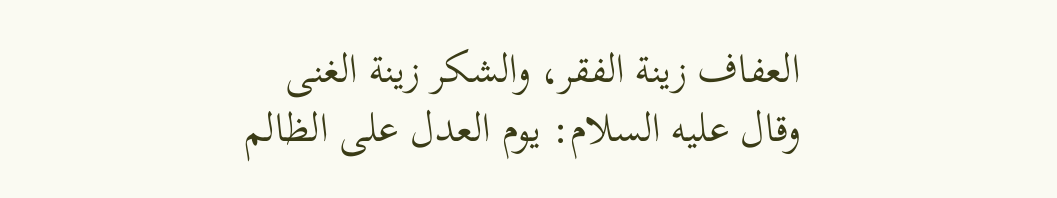العفاف زينة الفقر، والشكر زينة الغنى وقال عليه السلام: يوم العدل على الظالم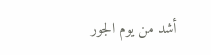أشد من يوم الجور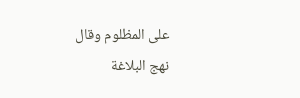على المظلوم وقال
نهج البلاغة